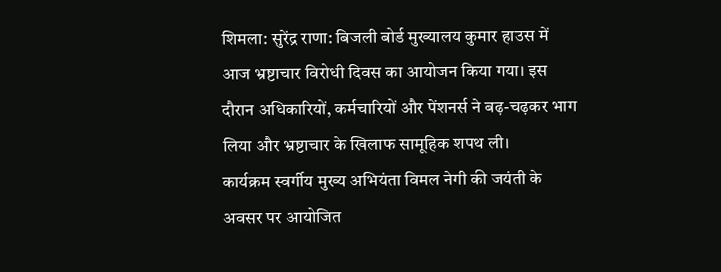शिमला: सुरेंद्र राणा: बिजली बोर्ड मुख्यालय कुमार हाउस में आज भ्रष्टाचार विरोधी दिवस का आयोजन किया गया। इस दौरान अधिकारियों, कर्मचारियों और पेंशनर्स ने बढ़-चढ़कर भाग लिया और भ्रष्टाचार के खिलाफ सामूहिक शपथ ली।
कार्यक्रम स्वर्गीय मुख्य अभियंता विमल नेगी की जयंती के अवसर पर आयोजित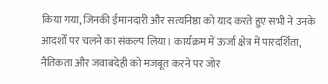किया गया, जिनकी ईमानदारी और सत्यनिष्ठा को याद करते हुए सभी ने उनके आदर्शों पर चलने का संकल्प लिया। कार्यक्रम में ऊर्जा क्षेत्र में पारदर्शिता, नैतिकता और जवाबदेही को मजबूत करने पर जोर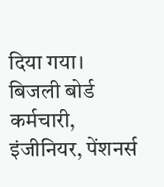दिया गया।
बिजली बोर्ड कर्मचारी, इंजीनियर, पेंशनर्स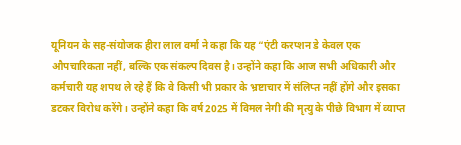यूनियन के सह-संयोजक हीरा लाल वर्मा ने कहा कि यह “एंटी करप्शन डे केवल एक औपचारिकता नहीं, बल्कि एक संकल्प दिवस है। उन्होंने कहा कि आज सभी अधिकारी और कर्मचारी यह शपथ ले रहे हैं कि वे किसी भी प्रकार के भ्रष्टाचार में संलिप्त नहीं होंगे और इसका डटकर विरोध करेंगे। उन्होंने कहा कि वर्ष 2025 में विमल नेगी की मृत्यु के पीछे विभाग में व्याप्त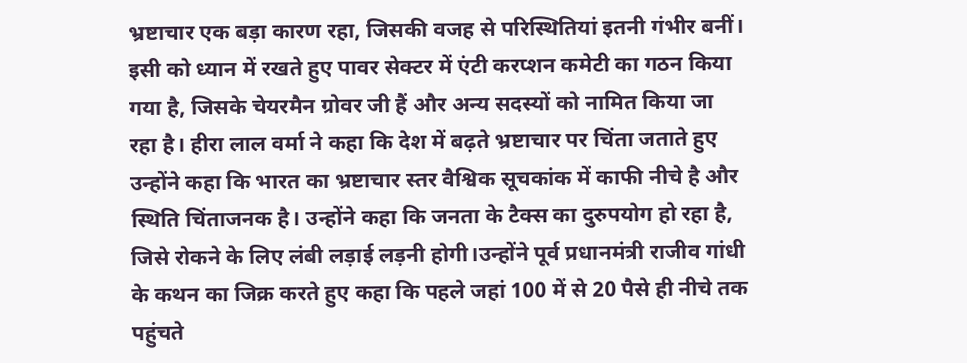भ्रष्टाचार एक बड़ा कारण रहा, जिसकी वजह से परिस्थितियां इतनी गंभीर बनीं। इसी को ध्यान में रखते हुए पावर सेक्टर में एंटी करप्शन कमेटी का गठन किया गया है, जिसके चेयरमैन ग्रोवर जी हैं और अन्य सदस्यों को नामित किया जा रहा है। हीरा लाल वर्मा ने कहा कि देश में बढ़ते भ्रष्टाचार पर चिंता जताते हुए उन्होंने कहा कि भारत का भ्रष्टाचार स्तर वैश्विक सूचकांक में काफी नीचे है और स्थिति चिंताजनक है। उन्होंने कहा कि जनता के टैक्स का दुरुपयोग हो रहा है, जिसे रोकने के लिए लंबी लड़ाई लड़नी होगी।उन्होंने पूर्व प्रधानमंत्री राजीव गांधी के कथन का जिक्र करते हुए कहा कि पहले जहां 100 में से 20 पैसे ही नीचे तक पहुंचते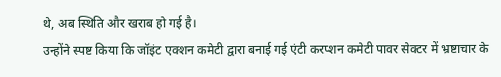थे, अब स्थिति और खराब हो गई है।
उन्होंने स्पष्ट किया कि जॉइंट एक्शन कमेटी द्वारा बनाई गई एंटी करप्शन कमेटी पावर सेक्टर में भ्रष्टाचार के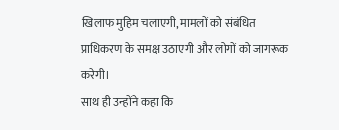खिलाफ मुहिम चलाएगी, मामलों को संबंधित प्राधिकरण के समक्ष उठाएगी और लोगों को जागरूक करेगी।
साथ ही उन्होंने कहा कि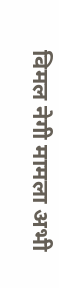विमल नेगी मामला अभी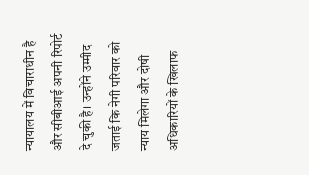न्यायालय में विचाराधीन है और सीबीआई अपनी रिपोर्ट दे चुकी है। उन्होंने उम्मीद जताई कि नेगी परिवार को न्याय मिलेगा और दोषी अधिकारियों के खिलाफ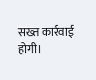सख्त कार्रवाई होगी।